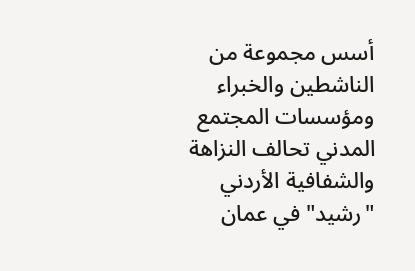أسس مجموعة من الناشطين والخبراء ومؤسسات المجتمع المدني تحالف النزاهة والشفافية الأردني "رشيد" في عمان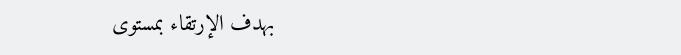بهدف الإرتقاء بمستوى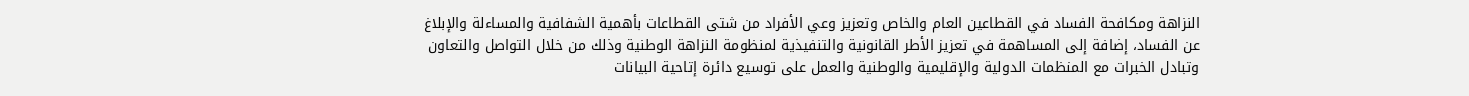النزاهة ومكافحة الفساد في القطاعين العام والخاص وتعزيز وعي الأفراد من شتى القطاعات بأهمية الشفافية والمساءلة والإبلاغ عن الفساد، إضافة إلى المساهمة في تعزيز الأطر القانونية والتنفيذية لمنظومة النزاهة الوطنية وذلك من خلال التواصل والتعاون وتبادل الخبرات مع المنظمات الدولية والإقليمية والوطنية والعمل على توسيع دائرة إتاحية البيانات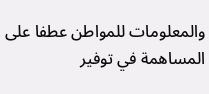والمعلومات للمواطن عطفا على المساهمة في توفير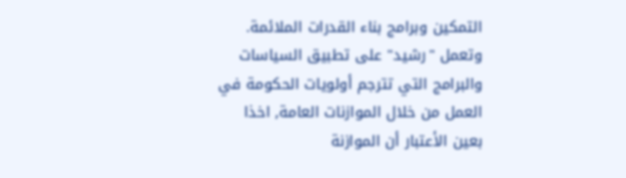التمكين وبرامج بناء القدرات الملائمة.
وتعمل "رشيد" على تطبيق السياسات والبرامج التي تترجم أولويات الحكومة في العمل من خلال الموازنات العامة, اخذا بعين الأعتبار أن الموازنة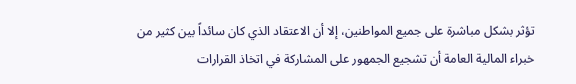تؤثر بشكل مباشرة على جميع المواطنين، إلا أن الاعتقاد الذي كان سائداً بين كثير من خبراء المالية العامة أن تشجيع الجمهور على المشاركة في اتخاذ القرارات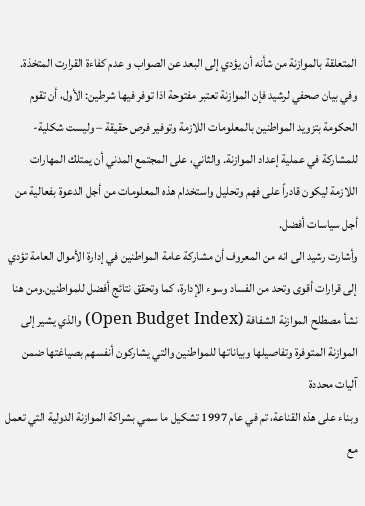المتعلقة بالموازنة من شأنه أن يؤدي إلى البعد عن الصواب و عدم كفاءة القرارت المتخذة.
وفي بيان صحفي لرشيد فإن الموازنة تعتبر مفتوحة اذا توفر فيها شرطين: الأول، أن تقوم الحكومة بتزويد المواطنين بالمعلومات اللازمة وتوفير فرص حقيقة – وليست شكلية- للمشاركة في عملية إعداد الموازنة. والثاني، على المجتمع المدني أن يمتلك المهارات اللازمة ليكون قادراً على فهم وتحليل واستخدام هذه المعلومات من أجل الدعوة بفعالية من أجل سياسات أفضل.
وأشارت رشيد الى انه من المعروف أن مشاركة عامة المواطنين في إدارة الأموال العامة تؤدي إلى قرارات أقوى وتحد من الفساد وسوء الإدارة، كما وتحقق نتائج أفضل للمواطنين.ومن هنا نشأ مصطلح الموازنة الشفافة (Open Budget Index) والذي يشير إلى الموازنة المتوفرة وتفاصيلها وبياناتها للمواطنين والتي يشاركون أنفسهم بصياغتها ضمن آليات محددة
وبناء على هذه القناعة، تم في عام 1997 تشكيل ما سمي بشراكة الموازنة الدولية التي تعمل مع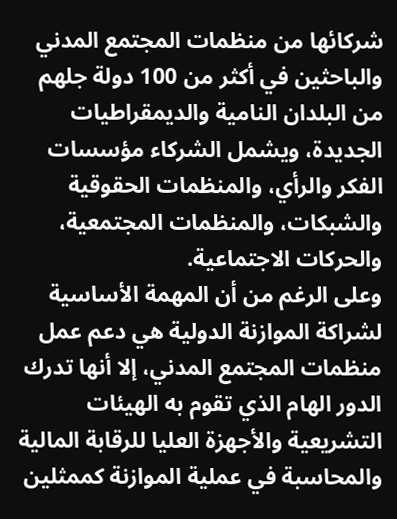شركائها من منظمات المجتمع المدني والباحثين في أكثر من 100 دولة جلهم من البلدان النامية والديمقراطيات الجديدة، ويشمل الشركاء مؤسسات الفكر والرأي، والمنظمات الحقوقية والشبكات، والمنظمات المجتمعية، والحركات الاجتماعية.
وعلى الرغم من أن المهمة الأساسية لشراكة الموازنة الدولية هي دعم عمل منظمات المجتمع المدني، إلا أنها تدرك الدور الهام الذي تقوم به الهيئات التشريعية والأجهزة العليا للرقابة المالية والمحاسبة في عملية الموازنة كممثلين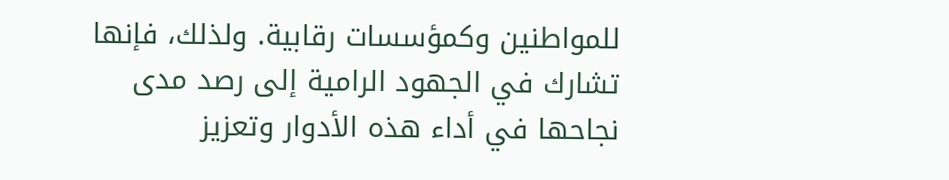للمواطنين وكمؤسسات رقابية. ولذلك، فإنها تشارك في الجهود الرامية إلى رصد مدى نجاحها في أداء هذه الأدوار وتعزيز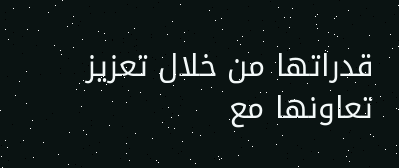قدراتها من خلال تعزيز تعاونها مع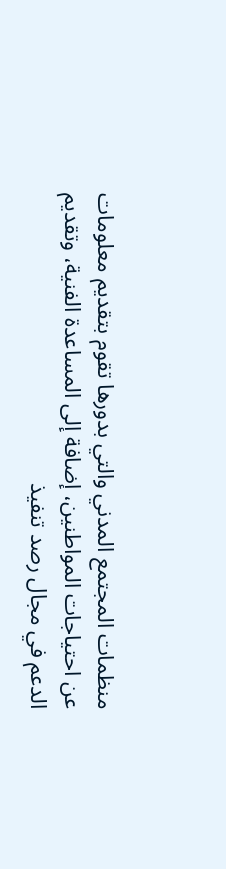منظمات المجتمع المدني والتي بدورها تقوم بتقديم معلومات عن احتياجات المواطنين، إضافة إلى المساعدة الفنية، وتقديم الدعم في مجال رصد تنفيذ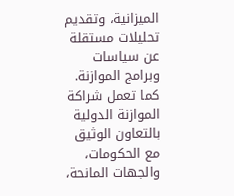الميزانية، وتقديم تحليلات مستقلة عن سياسات وبرامج الموازنة. كما تعمل شراكة الموازنة الدولية بالتعاون الوثيق مع الحكومات، والجهات المانحة،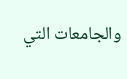والجامعات التي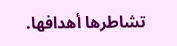تشاطرها أهدافها.